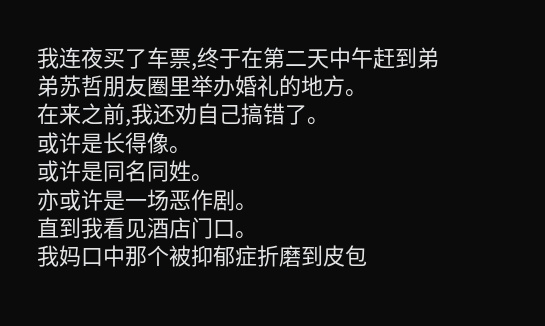我连夜买了车票,终于在第二天中午赶到弟弟苏哲朋友圈里举办婚礼的地方。
在来之前,我还劝自己搞错了。
或许是长得像。
或许是同名同姓。
亦或许是一场恶作剧。
直到我看见酒店门口。
我妈口中那个被抑郁症折磨到皮包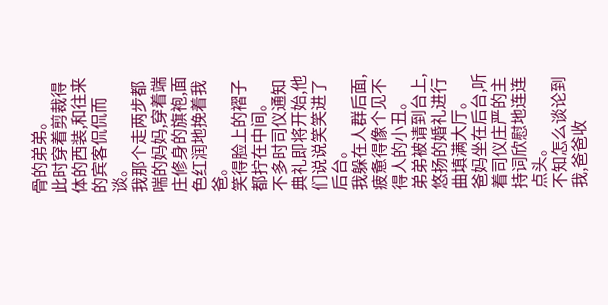骨的弟弟。
此时穿着剪裁得体的西装,和往来的宾客侃侃而谈。
我那个走两步都喘的妈妈,穿着端庄修身的旗袍,面色红润地挽着我爸。
笑得脸上的褶子都拧在中间。
不多时司仪通知典礼即将开始,他们说说笑笑进了后台。
我躲在人群后面,疲惫得像个见不得人的小丑。
弟弟被请到台上,悠扬的婚礼进行曲填满大厅。
爸妈坐在后台,听着司仪庄严的主持词欣慰地连连点头。
不知怎么谈论到我,爸爸收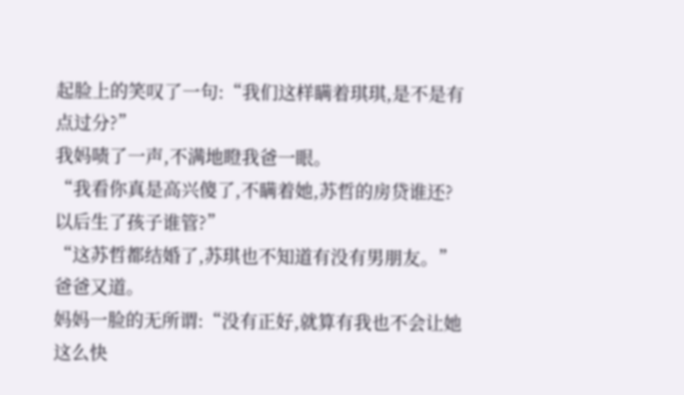起脸上的笑叹了一句:“我们这样瞒着琪琪,是不是有点过分?”
我妈啧了一声,不满地瞪我爸一眼。
“我看你真是高兴傻了,不瞒着她,苏哲的房贷谁还?以后生了孩子谁管?”
“这苏哲都结婚了,苏琪也不知道有没有男朋友。”爸爸又道。
妈妈一脸的无所谓:“没有正好,就算有我也不会让她这么快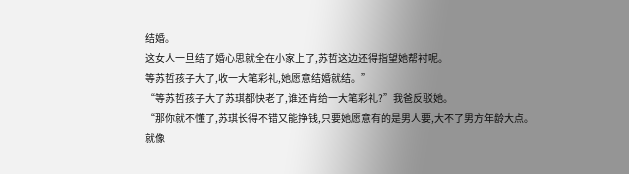结婚。
这女人一旦结了婚心思就全在小家上了,苏哲这边还得指望她帮衬呢。
等苏哲孩子大了,收一大笔彩礼,她愿意结婚就结。”
“等苏哲孩子大了苏琪都快老了,谁还肯给一大笔彩礼?”我爸反驳她。
“那你就不懂了,苏琪长得不错又能挣钱,只要她愿意有的是男人要,大不了男方年龄大点。
就像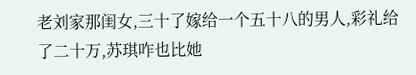老刘家那闺女,三十了嫁给一个五十八的男人,彩礼给了二十万,苏琪咋也比她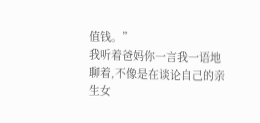值钱。”
我听着爸妈你一言我一语地聊着,不像是在谈论自己的亲生女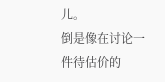儿。
倒是像在讨论一件待估价的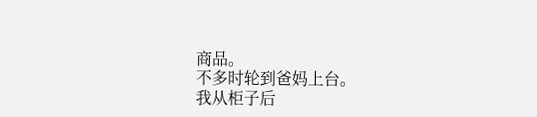商品。
不多时轮到爸妈上台。
我从柜子后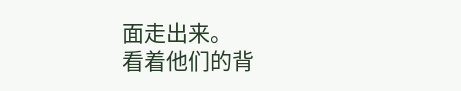面走出来。
看着他们的背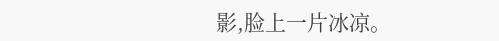影,脸上一片冰凉。